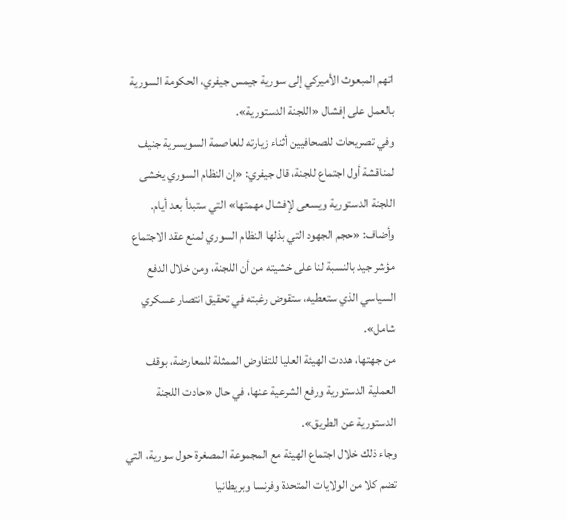اتهم المبعوث الأميركي إلى سورية جيمس جيفري، الحكومة السورية بالعمل على إفشال «اللجنة الدستورية».
وفي تصريحات للصحافيين أثناء زيارته للعاصمة السويسرية جنيف لمناقشة أول اجتماع للجنة، قال جيفري: «إن النظام السوري يخشى اللجنة الدستورية ويسعى لإفشال مهمتها» التي ستبدأ بعد أيام.
وأضاف: «حجم الجهود التي بذلها النظام السوري لمنع عقد الاجتماع مؤشر جيد بالنسبة لنا على خشيته من أن اللجنة، ومن خلال الدفع السياسي الذي ستعطيه، ستقوض رغبته في تحقيق انتصار عسكري شامل».
من جهتها، هددت الهيئة العليا للتفاوض الممثلة للمعارضة، بوقف العملية الدستورية ورفع الشرعية عنها، في حال «حادت اللجنة الدستورية عن الطريق».
وجاء ذلك خلال اجتماع الهيئة مع المجموعة المصغرة حول سورية، التي تضم كلا من الولايات المتحدة وفرنسا وبريطانيا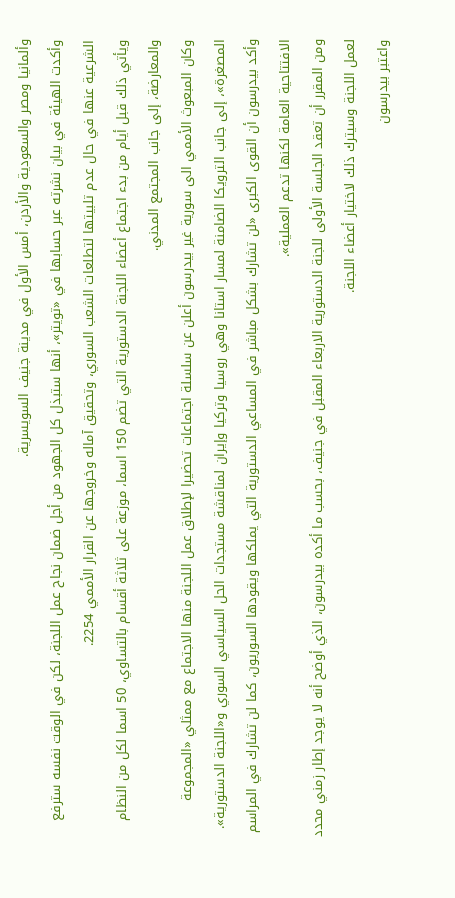وألمانيا ومصر والسعودية والأردن، أمس الأول في مدينة جنيف السويسرية.
وأكدت الهيئة في بيان نشرته عبر حسابها في «تويتر»، أنها ستبذل كل الجهود من أجل ضمان نجاح عمل اللجنة، لكن في الوقت نفسه سترفع الشرعية عنها في حال عدم تلبيتها لتطلعات الشعب السوري، وتحقيق آماله وخروجها عن القرار الأممي 2254.
ويأتي ذلك قبل أيام من بدء اجتماع أعضاء اللجنة الدستورية التي تضم 150 اسما، موزعة على ثلاثة أقسام بالتساوي، 50 اسما لكل من النظام والمعارضة، إلى جانب المجتمع المدني.
وكان المبعوث الأممي الى سورية غير بيدرسون أعلن عن سلسلة اجتماعات تحضيرا لإطلاق عمل اللجنة منها الاجتماع مع ممثلي «المجموعة المصغرة»، إلى جانب الترويكا الضامنة لمسار استانا وهي روسيا وتركيا وإيران لمناقشة مستجدات الحل السياسي السوري و«اللجنة الدستورية».
وأكد بيدرسون أن القوى الكبرى «لن تشارك بشكل مباشر في المساعي الدستورية التي يملكها ويقودها السوريون، كما لن تشارك في المراسم الافتتاحية العامة لكنها تدعم العملية».
ومن المقرر أن تعقد الجلسة الأولى للجنة الدستورية الاربعاء المقبل في جنيف، بحسب ما أكده بيدرسون، الذي أوضح أنه لا يوجد إطار زمني محدد لعمل اللجنة وسيترك ذلك لاختيار أعضاء اللجنة.
واعتبر بيدرسون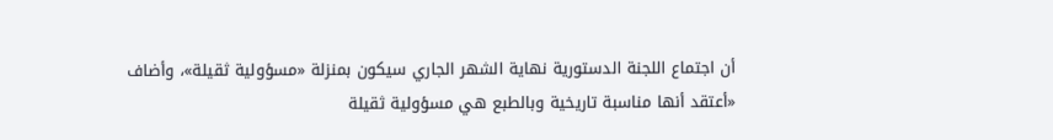أن اجتماع اللجنة الدستورية نهاية الشهر الجاري سيكون بمنزلة «مسؤولية ثقيلة»، وأضاف «أعتقد أنها مناسبة تاريخية وبالطبع هي مسؤولية ثقيلة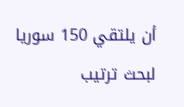أن يلتقي 150 سوريا لبحث ترتيب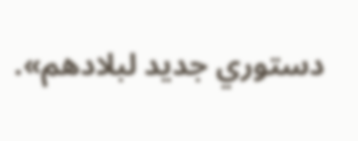دستوري جديد لبلادهم».